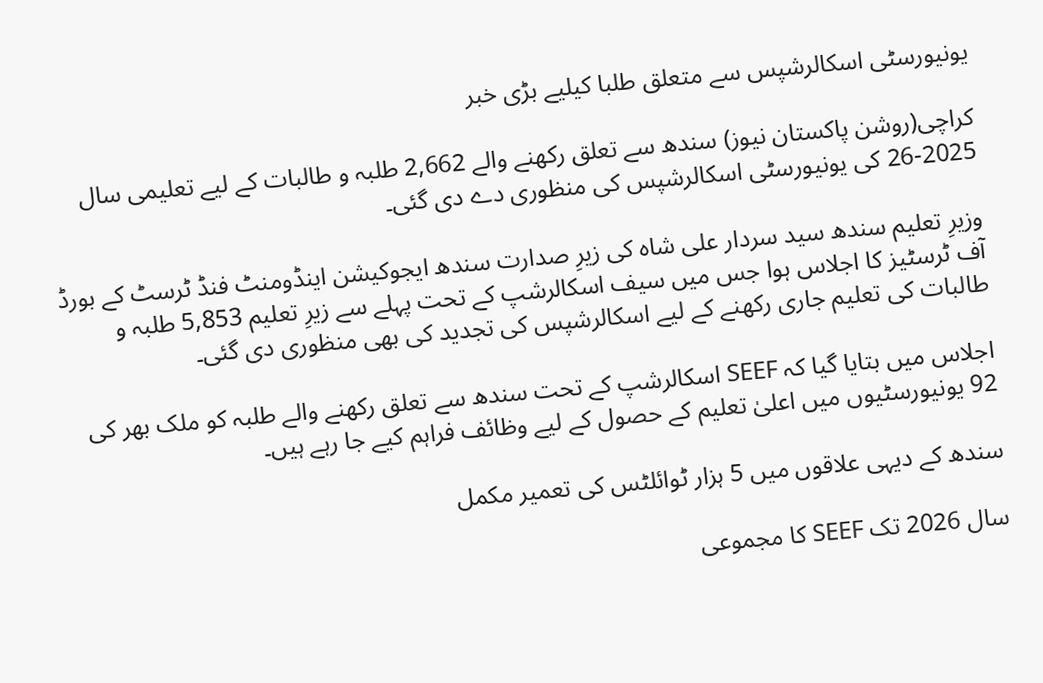یونیورسٹی اسکالرشپس سے متعلق طلبا کیلیے بڑی خبر

کراچی(روشن پاکستان نیوز) سندھ سے تعلق رکھنے والے 2,662 طلبہ و طالبات کے لیے تعلیمی سال 2025-26 کی یونیورسٹی اسکالرشپس کی منظوری دے دی گئی۔

وزیرِ تعلیم سندھ سید سردار علی شاہ کی زیرِ صدارت سندھ ایجوکیشن اینڈومنٹ فنڈ ٹرسٹ کے بورڈ آف ٹرسٹیز کا اجلاس ہوا جس میں سیف اسکالرشپ کے تحت پہلے سے زیرِ تعلیم 5,853 طلبہ و طالبات کی تعلیم جاری رکھنے کے لیے اسکالرشپس کی تجدید کی بھی منظوری دی گئی۔

اجلاس میں بتایا گیا کہ SEEF اسکالرشپ کے تحت سندھ سے تعلق رکھنے والے طلبہ کو ملک بھر کی 92 یونیورسٹیوں میں اعلیٰ تعلیم کے حصول کے لیے وظائف فراہم کیے جا رہے ہیں۔

سندھ کے دیہی علاقوں میں 5 ہزار ٹوائلٹس کی تعمیر مکمل

سال 2026 تک SEEF کا مجموعی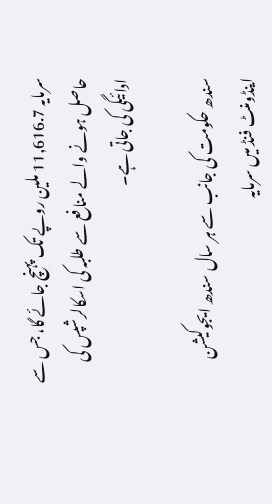سرمایہ 11,616.7 ملین روپے تک پہنچ جائے گا، جس سے حاصل ہونے والے منافع سے طلبہ کی اسکالرشپس کی ادائیگی کی جاتی ہے۔

سندھ حکومت کی جانب سے ہر سال سندھ ایجوکیشن اینڈومنٹ فنڈ میں سرمایہ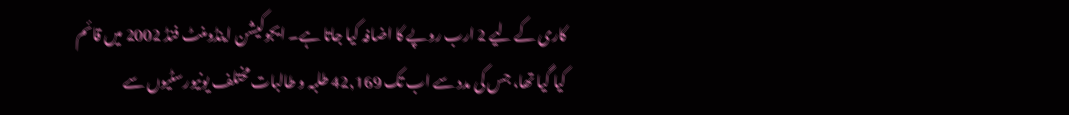کاری کے لیے 2 ارب روپے کا اضافہ کیا جاتا ہے۔ ایجوکیشن اینڈومنٹ فنڈ 2002 میں قائم کیا گیا تھا، جس کی مدد سے اب تک 42,169 طلبہ و طالبات مختلف یونیورسٹیوں سے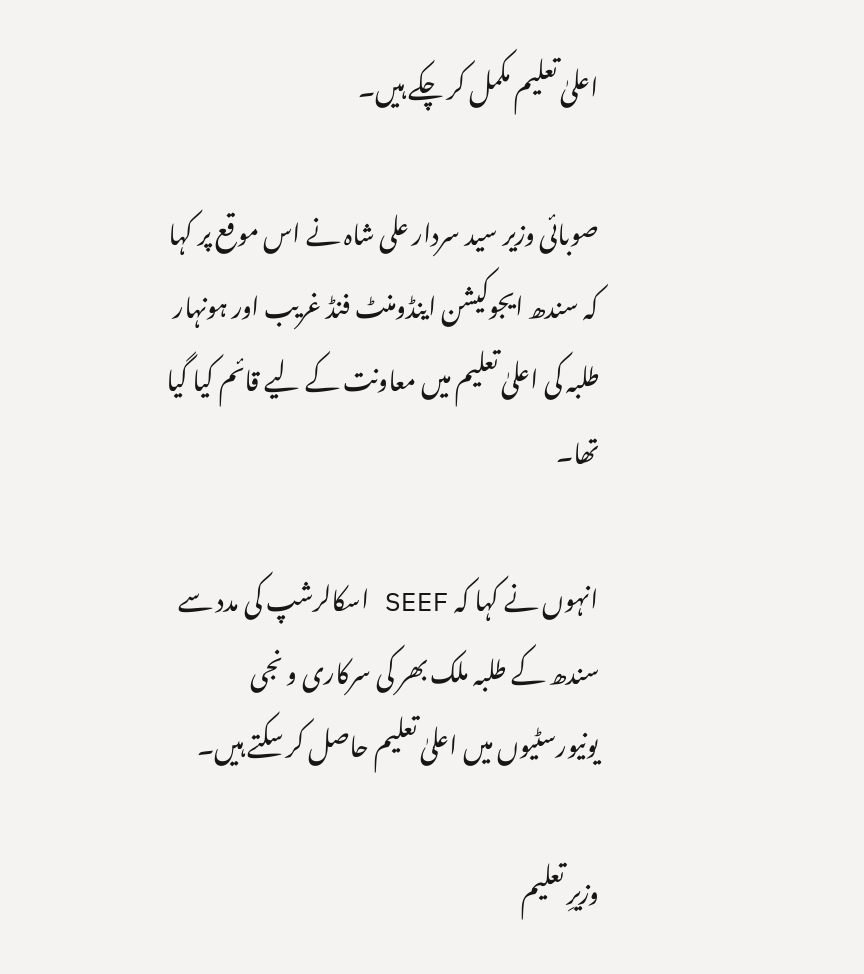اعلیٰ تعلیم مکمل کر چکے ہیں۔

صوبائی وزیر سید سردار علی شاہ نے اس موقع پر کہا کہ سندھ ایجوکیشن اینڈومنٹ فنڈ غریب اور ہونہار طلبہ کی اعلیٰ تعلیم میں معاونت کے لیے قائم کیا گیا تھا۔

انہوں نے کہا کہ SEEF اسکالرشپ کی مدد سے سندھ کے طلبہ ملک بھر کی سرکاری و نجی یونیورسٹیوں میں اعلیٰ تعلیم حاصل کر سکتے ہیں۔

وزیرِ تعلیم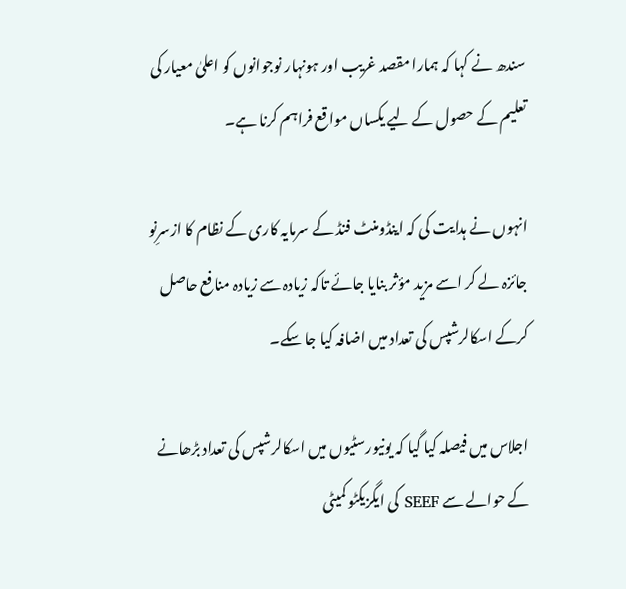سندھ نے کہا کہ ہمارا مقصد غریب اور ہونہار نوجوانوں کو اعلیٰ معیار کی تعلیم کے حصول کے لیے یکساں مواقع فراہم کرنا ہے۔

انہوں نے ہدایت کی کہ اینڈومنٹ فنڈ کے سرمایہ کاری کے نظام کا ازسرِنو جائزہ لے کر اسے مزید مؤثر بنایا جائے تاکہ زیادہ سے زیادہ منافع حاصل کرکے اسکالرشپس کی تعداد میں اضافہ کیا جا سکے۔

اجلاس میں فیصلہ کیا گیا کہ یونیورسٹیوں میں اسکالرشپس کی تعداد بڑھانے کے حوالے سے SEEF کی ایگزیکٹو کمیٹی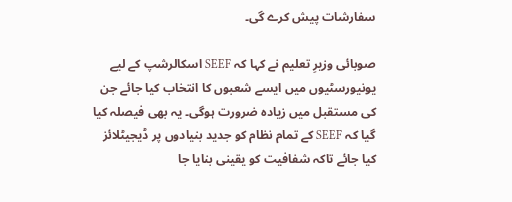سفارشات پیش کرے گی۔

صوبائی وزیرِ تعلیم نے کہا کہ SEEF اسکالرشپ کے لیے یونیورسٹیوں میں ایسے شعبوں کا انتخاب کیا جائے جن کی مستقبل میں زیادہ ضرورت ہوگی۔ یہ بھی فیصلہ کیا گیا کہ SEEF کے تمام نظام کو جدید بنیادوں پر ڈیجیٹلائز کیا جائے تاکہ شفافیت کو یقینی بنایا جا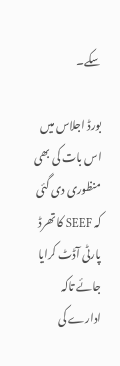سکے۔

بورڈ اجلاس میں اس بات کی بھی منظوری دی گئی کہ SEEF کا تھرڈ پارٹی آڈٹ کرایا جائے تاکہ ادارے کی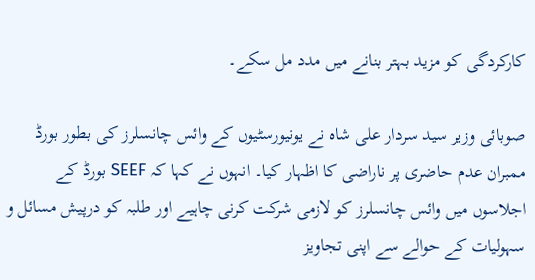کارکردگی کو مزید بہتر بنانے میں مدد مل سکے۔

صوبائی وزیر سید سردار علی شاہ نے یونیورسٹیوں کے وائس چانسلرز کی بطور بورڈ ممبران عدم حاضری پر ناراضی کا اظہار کیا۔ انہوں نے کہا کہ SEEF بورڈ کے اجلاسوں میں وائس چانسلرز کو لازمی شرکت کرنی چاہیے اور طلبہ کو درپیش مسائل و سہولیات کے حوالے سے اپنی تجاویز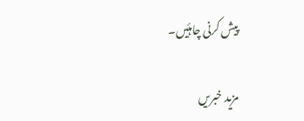پیش کرنی چاہئیں۔

مزید خبریں